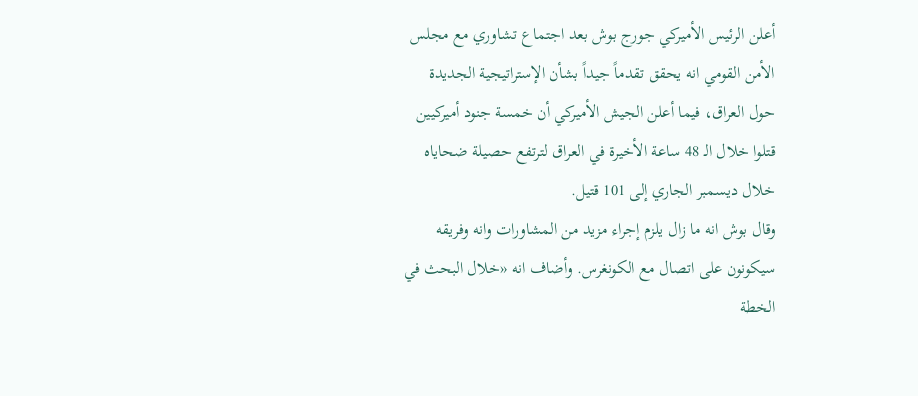أعلن الرئيس الأميركي جورج بوش بعد اجتماع تشاوري مع مجلس الأمن القومي انه يحقق تقدماً جيداً بشأن الإستراتيجية الجديدة حول العراق، فيما أعلن الجيش الأميركي أن خمسة جنود أميركيين قتلوا خلال الـ 48 ساعة الأخيرة في العراق لترتفع حصيلة ضحاياه خلال ديسمبر الجاري إلى 101 قتيل.
وقال بوش انه ما زال يلزم إجراء مزيد من المشاورات وانه وفريقه سيكونون على اتصال مع الكونغرس. وأضاف انه «خلال البحث في الخطة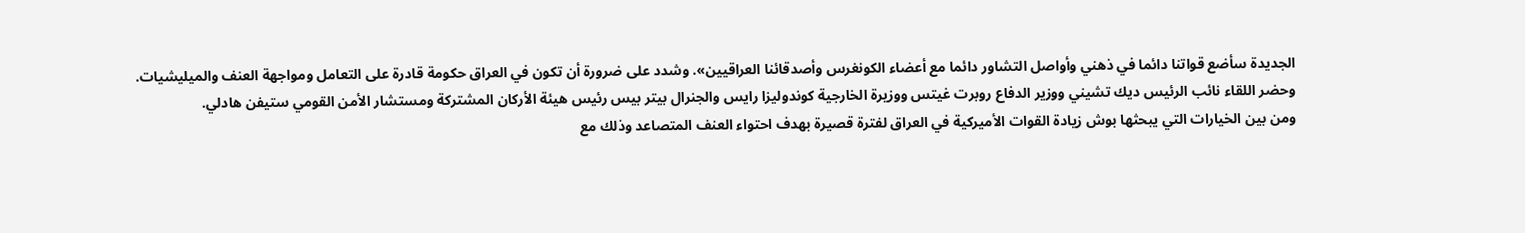الجديدة سأضع قواتنا دائما في ذهني وأواصل التشاور دائما مع أعضاء الكونغرس وأصدقائنا العراقيين». وشدد على ضرورة أن تكون في العراق حكومة قادرة على التعامل ومواجهة العنف والميليشيات.
وحضر اللقاء نائب الرئيس ديك تشيني ووزير الدفاع روبرت غيتس ووزيرة الخارجية كوندوليزا رايس والجنرال بيتر بيس رئيس هيئة الأركان المشتركة ومستشار الأمن القومي ستيفن هادلي.
ومن بين الخيارات التي يبحثها بوش زيادة القوات الأميركية في العراق لفترة قصيرة بهدف احتواء العنف المتصاعد وذلك مع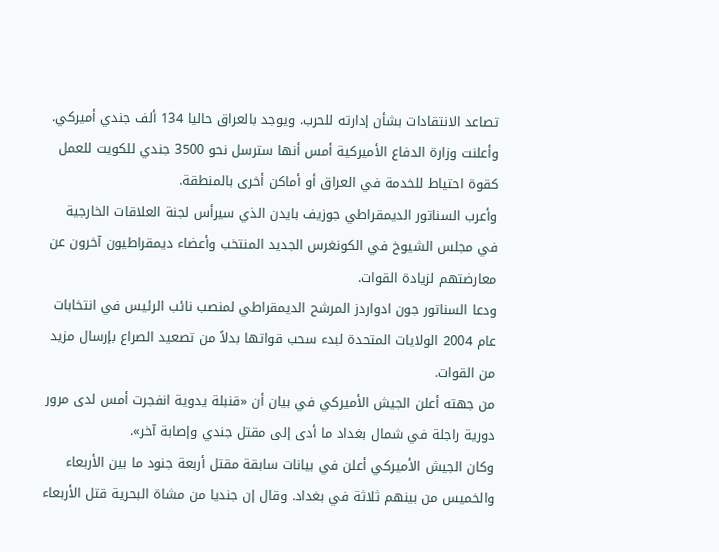تصاعد الانتقادات بشأن إدارته للحرب. ويوجد بالعراق حاليا 134 ألف جندي أميركي.
وأعلنت وزارة الدفاع الأميركية أمس أنها سترسل نحو 3500 جندي للكويت للعمل كقوة احتياط للخدمة في العراق أو أماكن أخرى بالمنطقة.
وأعرب السناتور الديمقراطي جوزيف بايدن الذي سيرأس لجنة العلاقات الخارجية في مجلس الشيوخ في الكونغرس الجديد المنتخب وأعضاء ديمقراطيون آخرون عن معارضتهم لزيادة القوات.
ودعا السناتور جون ادواردز المرشح الديمقراطي لمنصب نائب الرئيس في انتخابات عام 2004 الولايات المتحدة لبدء سحب قواتها بدلاً من تصعيد الصراع بإرسال مزيد من القوات.
من جهته أعلن الجيش الأميركي في بيان أن «قنبلة يدوية انفجرت أمس لدى مرور دورية راجلة في شمال بغداد ما أدى إلى مقتل جندي وإصابة آخر».
وكان الجيش الأميركي أعلن في بيانات سابقة مقتل أربعة جنود ما بين الأربعاء والخميس من بينهم ثلاثة في بغداد. وقال إن جنديا من مشاة البحرية قتل الأربعاء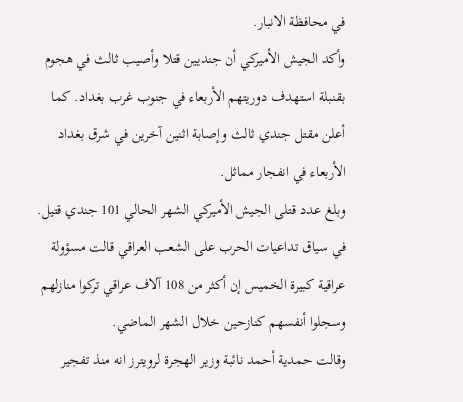في محافظة الانبار.
وأكد الجيش الأميركي أن جنديين قتلا وأصيب ثالث في هجوم بقنبلة استهدف دوريتهم الأربعاء في جنوب غرب بغداد. كما أعلن مقتل جندي ثالث وإصابة اثنين آخرين في شرق بغداد الأربعاء في انفجار مماثل.
وبلغ عدد قتلى الجيش الأميركي الشهر الحالي 101 جندي قتيل.
في سياق تداعيات الحرب على الشعب العراقي قالت مسؤولة عراقية كبيرة الخميس إن أكثر من 108 آلاف عراقي تركوا منازلهم وسجلوا أنفسهم كنازحين خلال الشهر الماضي.
وقالت حمدية أحمد نائبة وزير الهجرة لرويترز انه منذ تفجير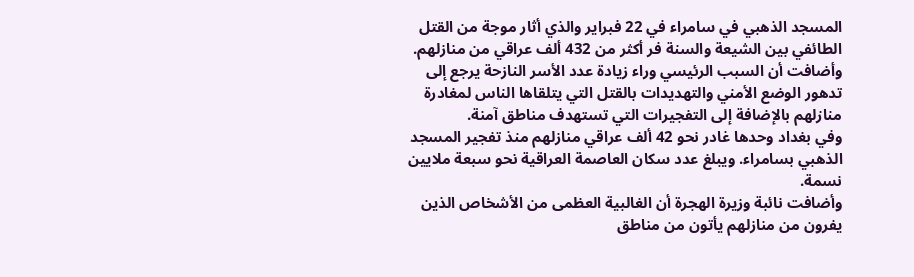المسجد الذهبي في سامراء في 22 فبراير والذي أثار موجة من القتل الطائفي بين الشيعة والسنة فر أكثر من 432 ألف عراقي من منازلهم.
وأضافت أن السبب الرئيسي وراء زيادة عدد الأسر النازحة يرجع إلى تدهور الوضع الأمني والتهديدات بالقتل التي يتلقاها الناس لمغادرة منازلهم بالإضافة إلى التفجيرات التي تستهدف مناطق آمنة.
وفي بغداد وحدها غادر نحو 42 ألف عراقي منازلهم منذ تفجير المسجد الذهبي بسامراء. ويبلغ عدد سكان العاصمة العراقية نحو سبعة ملايين نسمة.
وأضافت نائبة وزيرة الهجرة أن الغالبية العظمى من الأشخاص الذين يفرون من منازلهم يأتون من مناطق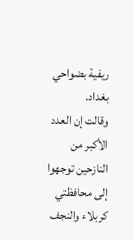ريفية بضواحي بغداد.
وقالت إن العدد الأكبر من النازحين توجهوا إلى محافظتي كربلاء والنجف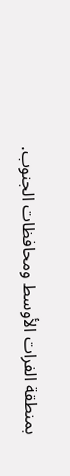بمنطقة الفرات الأوسط ومحافظات الجنوب.